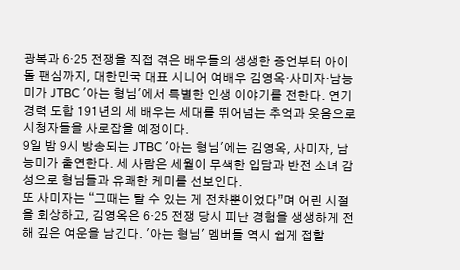광복과 6·25 전쟁을 직접 겪은 배우들의 생생한 증언부터 아이돌 팬심까지, 대한민국 대표 시니어 여배우 김영옥·사미자·남능미가 JTBC '아는 형님'에서 특별한 인생 이야기를 전한다. 연기 경력 도합 191년의 세 배우는 세대를 뛰어넘는 추억과 웃음으로 시청자들을 사로잡을 예정이다.
9일 밤 9시 방송되는 JTBC '아는 형님'에는 김영옥, 사미자, 남능미가 출연한다. 세 사람은 세월이 무색한 입담과 반전 소녀 감성으로 형님들과 유쾌한 케미를 선보인다.
또 사미자는 “그때는 탈 수 있는 게 전차뿐이었다”며 어린 시절을 회상하고, 김영옥은 6·25 전쟁 당시 피난 경험을 생생하게 전해 깊은 여운을 남긴다. '아는 형님' 멤버들 역시 쉽게 접할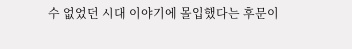수 없었던 시대 이야기에 몰입했다는 후문이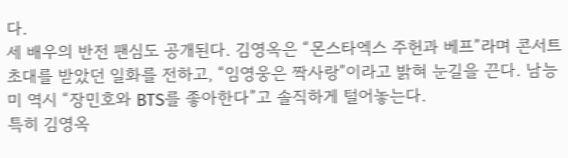다.
세 배우의 반전 팬심도 공개된다. 김영옥은 “몬스타엑스 주헌과 베프”라며 콘서트 초대를 받았던 일화를 전하고, “임영웅은 짝사랑”이라고 밝혀 눈길을 끈다. 남능미 역시 “장민호와 BTS를 좋아한다”고 솔직하게 털어놓는다.
특히 김영옥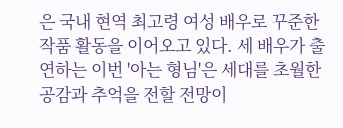은 국내 현역 최고령 여성 배우로 꾸준한 작품 활동을 이어오고 있다. 세 배우가 출연하는 이번 '아는 형님'은 세대를 초월한 공감과 추억을 전할 전망이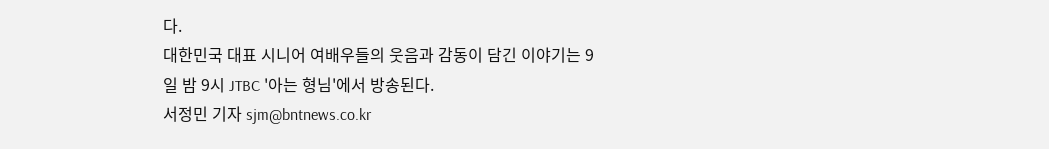다.
대한민국 대표 시니어 여배우들의 웃음과 감동이 담긴 이야기는 9일 밤 9시 JTBC '아는 형님'에서 방송된다.
서정민 기자 sjm@bntnews.co.kr